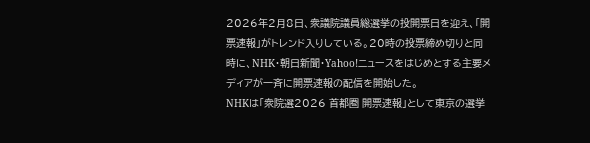2026年2月8日、衆議院議員総選挙の投開票日を迎え、「開票速報」がトレンド入りしている。20時の投票締め切りと同時に、NHK・朝日新聞・Yahoo!ニュースをはじめとする主要メディアが一斉に開票速報の配信を開始した。
NHKは「衆院選2026 首都圏 開票速報」として東京の選挙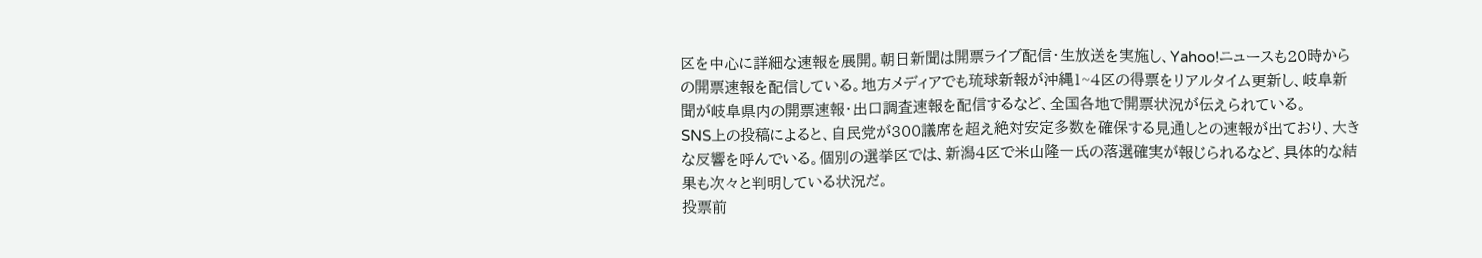区を中心に詳細な速報を展開。朝日新聞は開票ライブ配信・生放送を実施し、Yahoo!ニュースも20時からの開票速報を配信している。地方メディアでも琉球新報が沖縄1~4区の得票をリアルタイム更新し、岐阜新聞が岐阜県内の開票速報・出口調査速報を配信するなど、全国各地で開票状況が伝えられている。
SNS上の投稿によると、自民党が300議席を超え絶対安定多数を確保する見通しとの速報が出ており、大きな反響を呼んでいる。個別の選挙区では、新潟4区で米山隆一氏の落選確実が報じられるなど、具体的な結果も次々と判明している状況だ。
投票前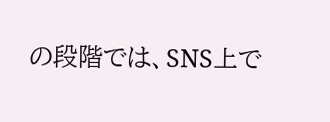の段階では、SNS上で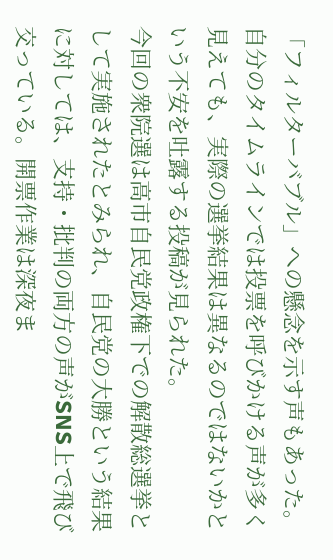「フィルターバブル」への懸念を示す声もあった。自分のタイムラインでは投票を呼びかける声が多く見えても、実際の選挙結果は異なるのではないかという不安を吐露する投稿が見られた。
今回の衆院選は高市自民党政権下での解散総選挙として実施されたとみられ、自民党の大勝という結果に対しては、支持・批判の両方の声がSNS上で飛び交っている。開票作業は深夜ま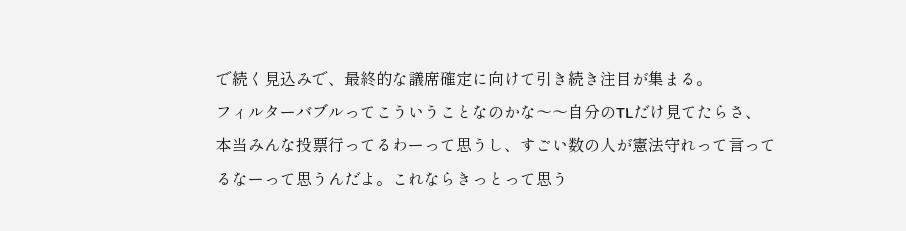で続く見込みで、最終的な議席確定に向けて引き続き注目が集まる。
フィルターバブルってこういうことなのかな〜〜自分のTLだけ見てたらさ、本当みんな投票行ってるわーって思うし、すごい数の人が憲法守れって言ってるなーって思うんだよ。これならきっとって思う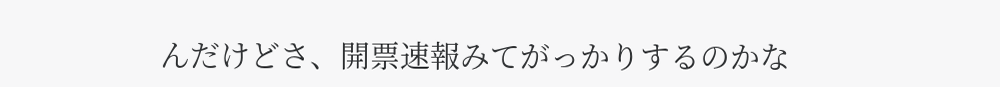んだけどさ、開票速報みてがっかりするのかな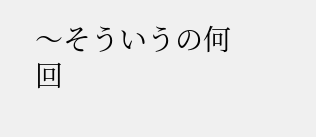〜そういうの何回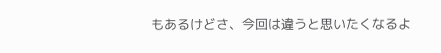もあるけどさ、今回は違うと思いたくなるよ